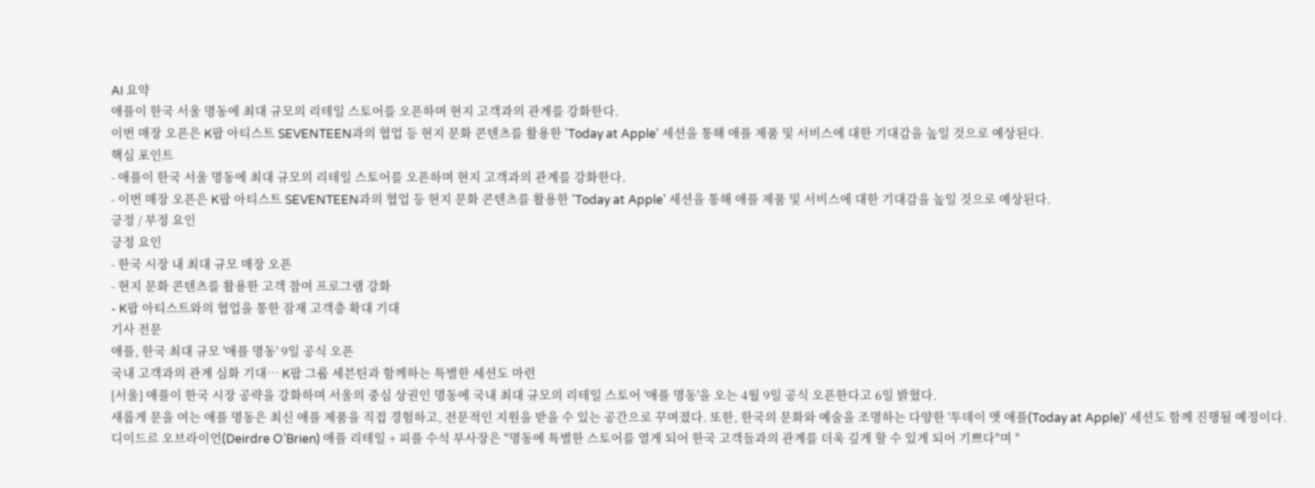AI 요약
애플이 한국 서울 명동에 최대 규모의 리테일 스토어를 오픈하며 현지 고객과의 관계를 강화한다.
이번 매장 오픈은 K팝 아티스트 SEVENTEEN과의 협업 등 현지 문화 콘텐츠를 활용한 'Today at Apple' 세션을 통해 애플 제품 및 서비스에 대한 기대감을 높일 것으로 예상된다.
핵심 포인트
- 애플이 한국 서울 명동에 최대 규모의 리테일 스토어를 오픈하며 현지 고객과의 관계를 강화한다.
- 이번 매장 오픈은 K팝 아티스트 SEVENTEEN과의 협업 등 현지 문화 콘텐츠를 활용한 'Today at Apple' 세션을 통해 애플 제품 및 서비스에 대한 기대감을 높일 것으로 예상된다.
긍정 / 부정 요인
긍정 요인
- 한국 시장 내 최대 규모 매장 오픈
- 현지 문화 콘텐츠를 활용한 고객 참여 프로그램 강화
- K팝 아티스트와의 협업을 통한 잠재 고객층 확대 기대
기사 전문
애플, 한국 최대 규모 '애플 명동' 9일 공식 오픈
국내 고객과의 관계 심화 기대… K팝 그룹 세븐틴과 함께하는 특별한 세션도 마련
[서울] 애플이 한국 시장 공략을 강화하며 서울의 중심 상권인 명동에 국내 최대 규모의 리테일 스토어 '애플 명동'을 오는 4월 9일 공식 오픈한다고 6일 밝혔다.
새롭게 문을 여는 애플 명동은 최신 애플 제품을 직접 경험하고, 전문적인 지원을 받을 수 있는 공간으로 꾸며졌다. 또한, 한국의 문화와 예술을 조명하는 다양한 '투데이 앳 애플(Today at Apple)' 세션도 함께 진행될 예정이다.
디이드르 오브라이언(Deirdre O’Brien) 애플 리테일 + 피플 수석 부사장은 "명동에 특별한 스토어를 열게 되어 한국 고객들과의 관계를 더욱 깊게 할 수 있게 되어 기쁘다"며 "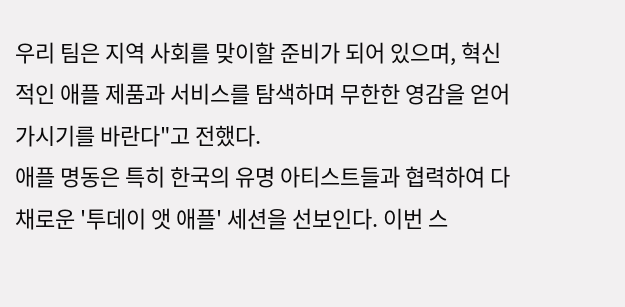우리 팀은 지역 사회를 맞이할 준비가 되어 있으며, 혁신적인 애플 제품과 서비스를 탐색하며 무한한 영감을 얻어가시기를 바란다"고 전했다.
애플 명동은 특히 한국의 유명 아티스트들과 협력하여 다채로운 '투데이 앳 애플' 세션을 선보인다. 이번 스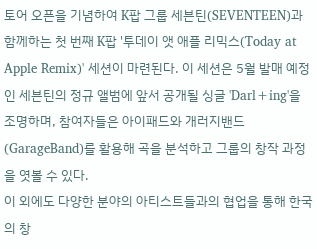토어 오픈을 기념하여 K팝 그룹 세븐틴(SEVENTEEN)과 함께하는 첫 번째 K팝 '투데이 앳 애플 리믹스(Today at Apple Remix)' 세션이 마련된다. 이 세션은 5월 발매 예정인 세븐틴의 정규 앨범에 앞서 공개될 싱글 'Darl+ing'을 조명하며, 참여자들은 아이패드와 개러지밴드(GarageBand)를 활용해 곡을 분석하고 그룹의 창작 과정을 엿볼 수 있다.
이 외에도 다양한 분야의 아티스트들과의 협업을 통해 한국의 창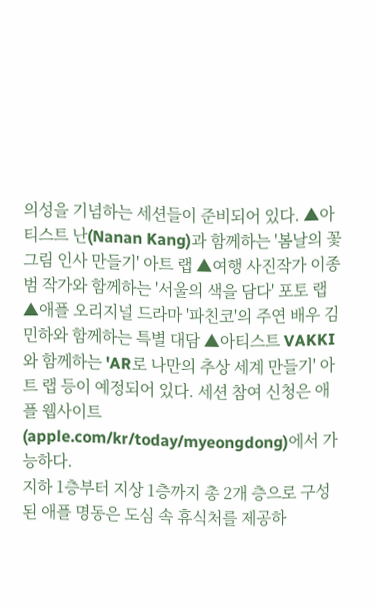의성을 기념하는 세션들이 준비되어 있다. ▲아티스트 난(Nanan Kang)과 함께하는 '봄날의 꽃 그림 인사 만들기' 아트 랩 ▲여행 사진작가 이종범 작가와 함께하는 '서울의 색을 담다' 포토 랩 ▲애플 오리지널 드라마 '파친코'의 주연 배우 김민하와 함께하는 특별 대담 ▲아티스트 VAKKI와 함께하는 'AR로 나만의 추상 세계 만들기' 아트 랩 등이 예정되어 있다. 세션 참여 신청은 애플 웹사이트(apple.com/kr/today/myeongdong)에서 가능하다.
지하 1층부터 지상 1층까지 총 2개 층으로 구성된 애플 명동은 도심 속 휴식처를 제공하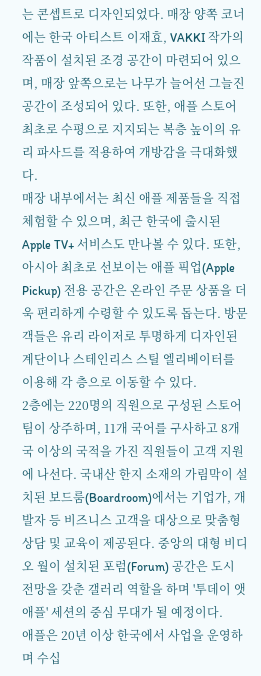는 콘셉트로 디자인되었다. 매장 양쪽 코너에는 한국 아티스트 이재효, VAKKI 작가의 작품이 설치된 조경 공간이 마련되어 있으며, 매장 앞쪽으로는 나무가 늘어선 그늘진 공간이 조성되어 있다. 또한, 애플 스토어 최초로 수평으로 지지되는 복층 높이의 유리 파사드를 적용하여 개방감을 극대화했다.
매장 내부에서는 최신 애플 제품들을 직접 체험할 수 있으며, 최근 한국에 출시된 Apple TV+ 서비스도 만나볼 수 있다. 또한, 아시아 최초로 선보이는 애플 픽업(Apple Pickup) 전용 공간은 온라인 주문 상품을 더욱 편리하게 수령할 수 있도록 돕는다. 방문객들은 유리 라이저로 투명하게 디자인된 계단이나 스테인리스 스틸 엘리베이터를 이용해 각 층으로 이동할 수 있다.
2층에는 220명의 직원으로 구성된 스토어 팀이 상주하며, 11개 국어를 구사하고 8개국 이상의 국적을 가진 직원들이 고객 지원에 나선다. 국내산 한지 소재의 가림막이 설치된 보드룸(Boardroom)에서는 기업가, 개발자 등 비즈니스 고객을 대상으로 맞춤형 상담 및 교육이 제공된다. 중앙의 대형 비디오 월이 설치된 포럼(Forum) 공간은 도시 전망을 갖춘 갤러리 역할을 하며 '투데이 앳 애플' 세션의 중심 무대가 될 예정이다.
애플은 20년 이상 한국에서 사업을 운영하며 수십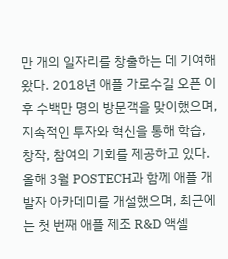만 개의 일자리를 창출하는 데 기여해왔다. 2018년 애플 가로수길 오픈 이후 수백만 명의 방문객을 맞이했으며, 지속적인 투자와 혁신을 통해 학습, 창작, 참여의 기회를 제공하고 있다. 올해 3월 POSTECH과 함께 애플 개발자 아카데미를 개설했으며, 최근에는 첫 번째 애플 제조 R&D 액셀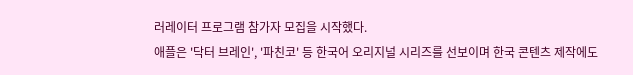러레이터 프로그램 참가자 모집을 시작했다.
애플은 '닥터 브레인', '파친코' 등 한국어 오리지널 시리즈를 선보이며 한국 콘텐츠 제작에도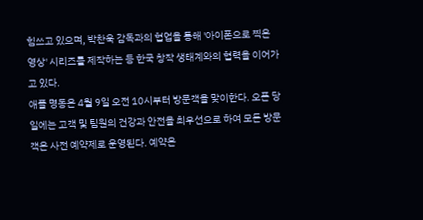힘쓰고 있으며, 박찬욱 감독과의 협업을 통해 '아이폰으로 찍은 영상' 시리즈를 제작하는 등 한국 창작 생태계와의 협력을 이어가고 있다.
애플 명동은 4월 9일 오전 10시부터 방문객을 맞이한다. 오픈 당일에는 고객 및 팀원의 건강과 안전을 최우선으로 하여 모든 방문객은 사전 예약제로 운영된다. 예약은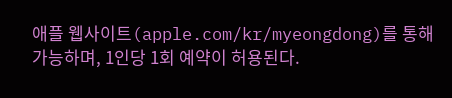애플 웹사이트(apple.com/kr/myeongdong)를 통해 가능하며, 1인당 1회 예약이 허용된다.